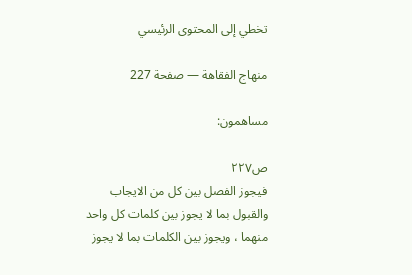تخطي إلى المحتوى الرئيسي

منهاج الفقاهة — صفحة 227

مساهمون:

ص٢٢٧
فيجوز الفصل بين كل من الايجاب والقبول بما لا يجوز بين كلمات كل واحد منهما ، ويجوز بين الكلمات بما لا يجوز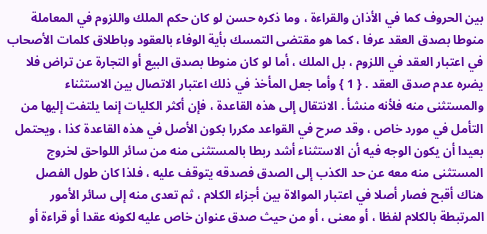بين الحروف كما في الأذان والقراءة ، وما ذكره حسن لو كان حكم الملك واللزوم في المعاملة منوطا بصدق العقد عرفا ، كما هو مقتضى التمسك بأية الوفاء بالعقود وباطلاق كلمات الأصحاب في اعتبار العقد في اللزوم ، بل الملك ، أما لو كان منوطا بصدق البيع أو التجارة عن تراض فلا يضره عدم صدق العقد . { 1 } وأما جعل المأخذ في ذلك اعتبار الاتصال بين الاستثناء والمستثنى منه فلأنه منشأ . الانتقال إلى هذه القاعدة ، فإن أكثر الكليات إنما يلتفت إليها من التأمل في مورد خاص ، وقد صرح في القواعد مكررا بكون الأصل في هذه القاعدة كذا ، ويحتمل بعيدا أن يكون الوجه فيه أن الاستثناء أشد ربطا بالمستثنى منه من سائر اللواحق لخروج المستثنى منه معه عن حد الكذب إلى الصدق فصدقه يتوقف عليه ، فلذا كان طول الفصل هناك أقبح فصار أصلا في اعتبار الموالاة بين أجزاء الكلام ، ثم تعدى منه إلى سائر الأمور المرتبطة بالكلام لفظا ، أو معنى ، أو من حيث صدق عنوان خاص عليه لكونه عقدا أو قراءة أو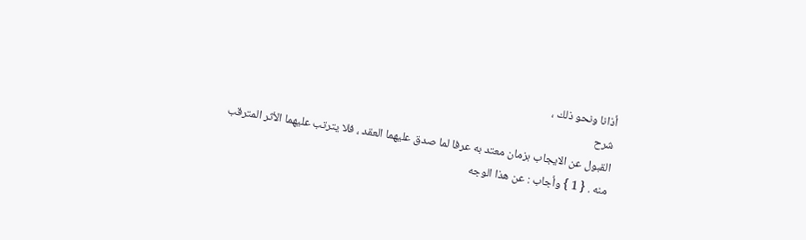أذانا ونحو ذلك ،
شرح
القبول عن الايجاب بزمان معتد به عرفا لما صدق عليهما العقد ، فلا يترتب عليهما الأثر المترقب منه . { 1 } وأجاب : عن هذا الوجه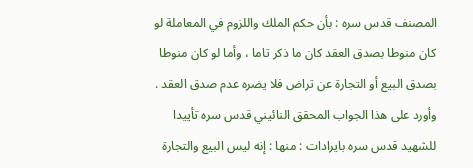المصنف قدس سره : بأن حكم الملك واللزوم في المعاملة لو كان منوطا بصدق العقد كان ما ذكر تاما ، وأما لو كان منوطا بصدق البيع أو التجارة عن تراض فلا يضره عدم صدق العقد . وأورد على هذا الجواب المحقق النائيني قدس سره تأييدا للشهيد قدس سره بايرادات : منها : إنه ليس البيع والتجارة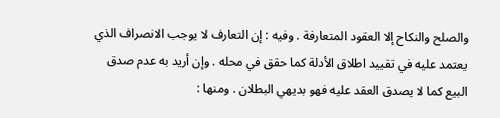والصلح والنكاح إلا العقود المتعارفة . وفيه : إن التعارف لا يوجب الانصراف الذي يعتمد عليه في تقييد اطلاق الأدلة كما حقق في محله . وإن أريد به عدم صدق البيع كما لا يصدق العقد عليه فهو بديهي البطلان . ومنها :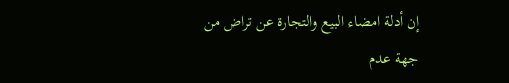إن أدلة امضاء البيع والتجارة عن تراض من جهة عدم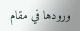ورودها في مقام